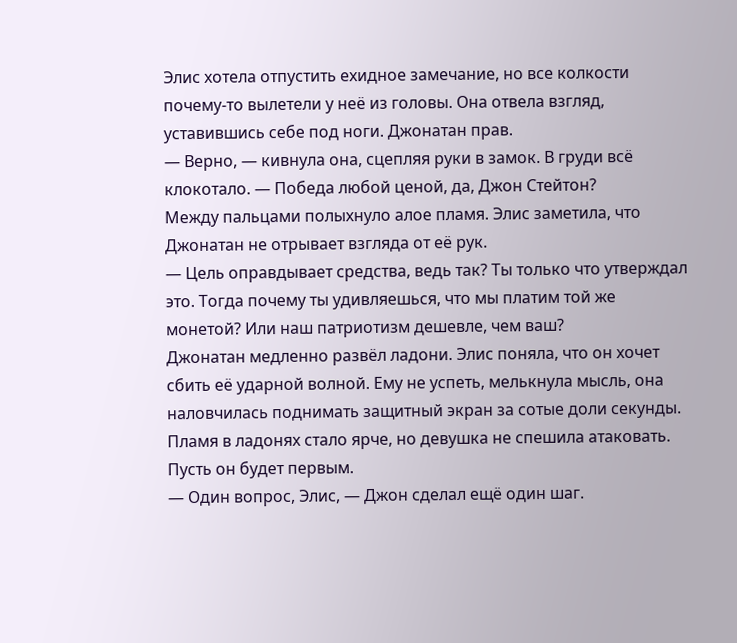Элис хотела отпустить ехидное замечание, но все колкости почему-то вылетели у неё из головы. Она отвела взгляд, уставившись себе под ноги. Джонатан прав.
— Верно, — кивнула она, сцепляя руки в замок. В груди всё клокотало. — Победа любой ценой, да, Джон Стейтон?
Между пальцами полыхнуло алое пламя. Элис заметила, что Джонатан не отрывает взгляда от её рук.
— Цель оправдывает средства, ведь так? Ты только что утверждал это. Тогда почему ты удивляешься, что мы платим той же монетой? Или наш патриотизм дешевле, чем ваш?
Джонатан медленно развёл ладони. Элис поняла, что он хочет сбить её ударной волной. Ему не успеть, мелькнула мысль, она наловчилась поднимать защитный экран за сотые доли секунды. Пламя в ладонях стало ярче, но девушка не спешила атаковать.
Пусть он будет первым.
— Один вопрос, Элис, — Джон сделал ещё один шаг.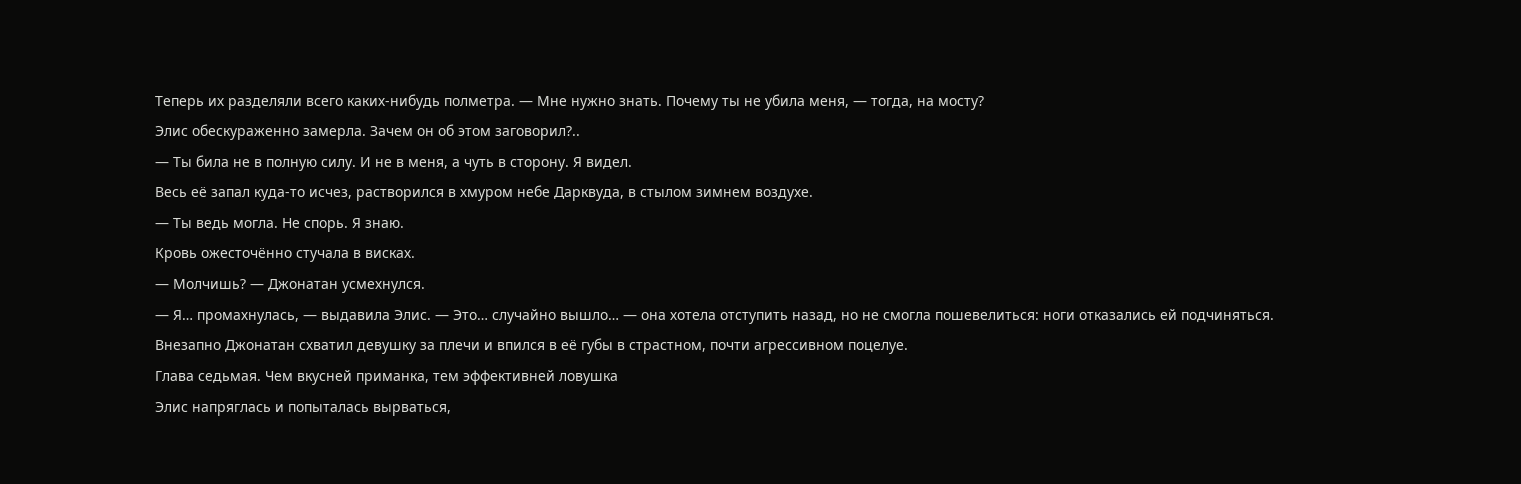Теперь их разделяли всего каких-нибудь полметра. — Мне нужно знать. Почему ты не убила меня, — тогда, на мосту?
Элис обескураженно замерла. Зачем он об этом заговорил?..
— Ты била не в полную силу. И не в меня, а чуть в сторону. Я видел.
Весь её запал куда-то исчез, растворился в хмуром небе Дарквуда, в стылом зимнем воздухе.
— Ты ведь могла. Не спорь. Я знаю.
Кровь ожесточённо стучала в висках.
— Молчишь? — Джонатан усмехнулся.
— Я… промахнулась, — выдавила Элис. — Это… случайно вышло… — она хотела отступить назад, но не смогла пошевелиться: ноги отказались ей подчиняться.
Внезапно Джонатан схватил девушку за плечи и впился в её губы в страстном, почти агрессивном поцелуе.
Глава седьмая. Чем вкусней приманка, тем эффективней ловушка
Элис напряглась и попыталась вырваться,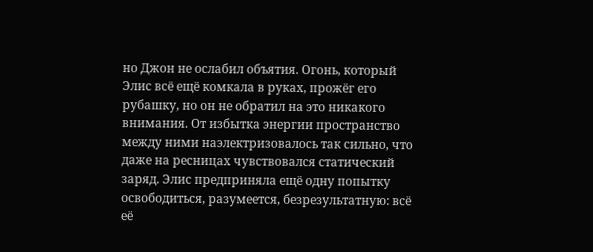но Джон не ослабил объятия. Огонь, который Элис всё ещё комкала в руках, прожёг его рубашку, но он не обратил на это никакого внимания. От избытка энергии пространство между ними наэлектризовалось так сильно, что даже на ресницах чувствовался статический заряд. Элис предприняла ещё одну попытку освободиться, разумеется, безрезультатную: всё её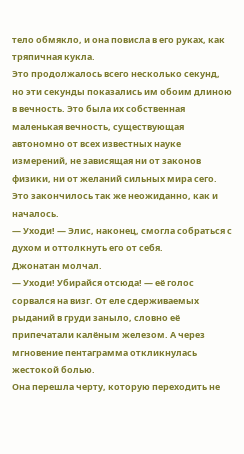тело обмякло, и она повисла в его руках, как тряпичная кукла.
Это продолжалось всего несколько секунд, но эти секунды показались им обоим длиною в вечность. Это была их собственная маленькая вечность, существующая автономно от всех известных науке измерений, не зависящая ни от законов физики, ни от желаний сильных мира сего.
Это закончилось так же неожиданно, как и началось.
— Уходи! — Элис, наконец, смогла собраться с духом и оттолкнуть его от себя.
Джонатан молчал.
— Уходи! Убирайся отсюда! — её голос сорвался на визг. От еле сдерживаемых рыданий в груди заныло, словно её припечатали калёным железом. А через мгновение пентаграмма откликнулась жестокой болью.
Она перешла черту, которую переходить не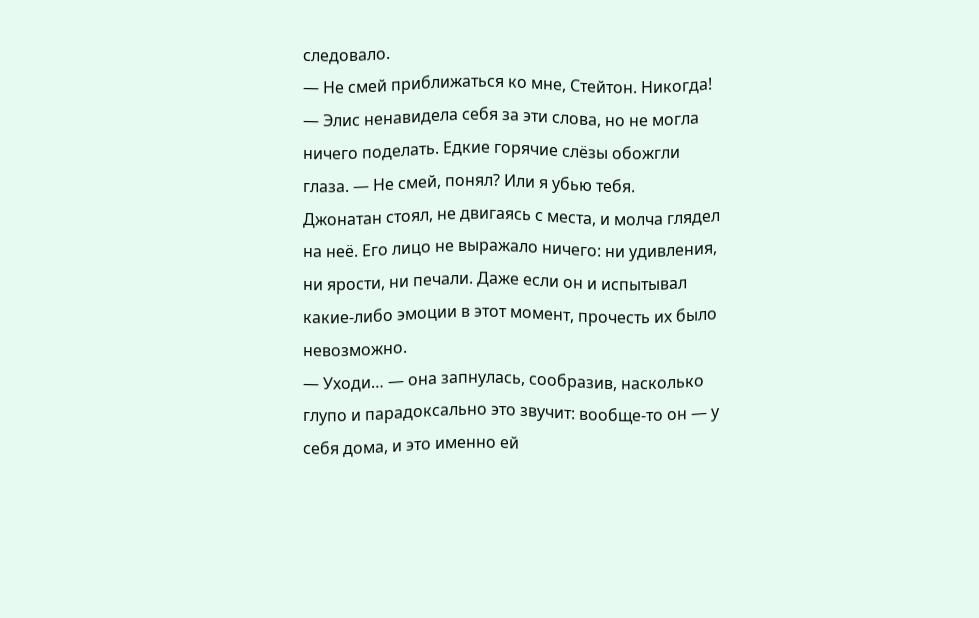следовало.
— Не смей приближаться ко мне, Стейтон. Никогда! — Элис ненавидела себя за эти слова, но не могла ничего поделать. Едкие горячие слёзы обожгли глаза. — Не смей, понял? Или я убью тебя.
Джонатан стоял, не двигаясь с места, и молча глядел на неё. Его лицо не выражало ничего: ни удивления, ни ярости, ни печали. Даже если он и испытывал какие-либо эмоции в этот момент, прочесть их было невозможно.
— Уходи… — она запнулась, сообразив, насколько глупо и парадоксально это звучит: вообще-то он — у себя дома, и это именно ей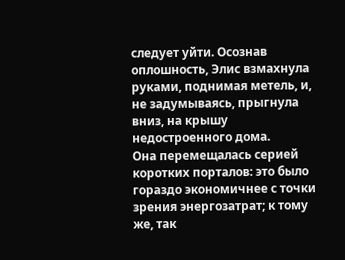следует уйти. Осознав оплошность, Элис взмахнула руками, поднимая метель, и, не задумываясь, прыгнула вниз, на крышу недостроенного дома.
Она перемещалась серией коротких порталов: это было гораздо экономичнее с точки зрения энергозатрат; к тому же, так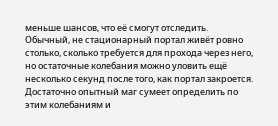меньше шансов, что её смогут отследить. Обычный, не стационарный портал живёт ровно столько, сколько требуется для прохода через него, но остаточные колебания можно уловить ещё несколько секунд после того, как портал закроется. Достаточно опытный маг сумеет определить по этим колебаниям и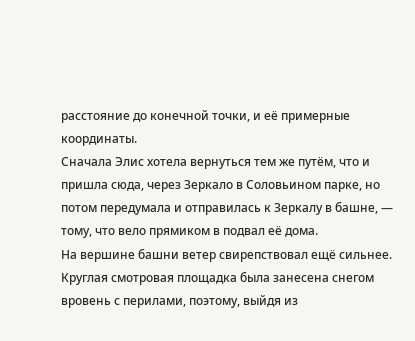расстояние до конечной точки, и её примерные координаты.
Сначала Элис хотела вернуться тем же путём, что и пришла сюда, через Зеркало в Соловьином парке, но потом передумала и отправилась к Зеркалу в башне, — тому, что вело прямиком в подвал её дома.
На вершине башни ветер свирепствовал ещё сильнее. Круглая смотровая площадка была занесена снегом вровень с перилами, поэтому, выйдя из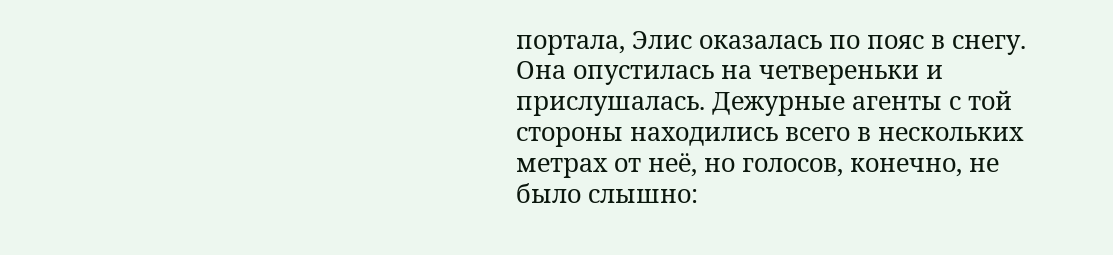портала, Элис оказалась по пояс в снегу. Она опустилась на четвереньки и прислушалась. Дежурные агенты с той стороны находились всего в нескольких метрах от неё, но голосов, конечно, не было слышно: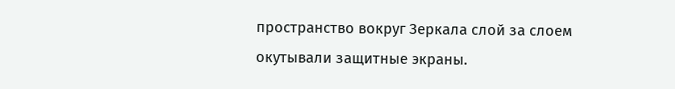пространство вокруг Зеркала слой за слоем окутывали защитные экраны.